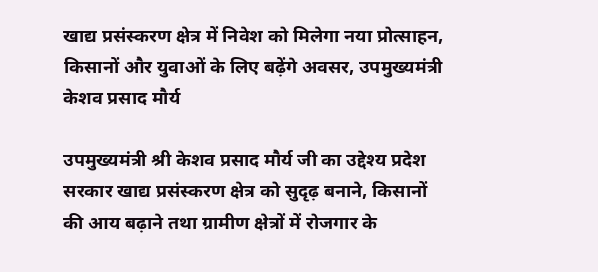खाद्य प्रसंस्करण क्षेत्र में निवेश को मिलेगा नया प्रोत्साहन, किसानों और युवाओं के लिए बढ़ेंगे अवसर, उपमुख्यमंत्री केशव प्रसाद मौर्य

उपमुख्यमंत्री श्री केशव प्रसाद मौर्य जी का उद्देश्य प्रदेश सरकार खाद्य प्रसंस्करण क्षेत्र को सुदृढ़ बनाने, किसानों की आय बढ़ाने तथा ग्रामीण क्षेत्रों में रोजगार के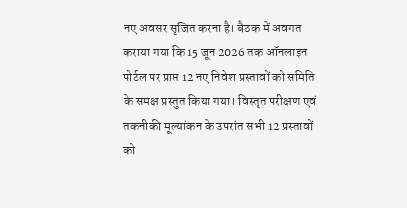नए अवसर सृजित करना है। बैठक में अवगत कराया गया कि 15 जून 2026 तक ऑनलाइन पोर्टल पर प्राप्त 12 नए निवेश प्रस्तावों को समिति के समक्ष प्रस्तुत किया गया। विस्तृत परीक्षण एवं तकनीकी मूल्यांकन के उपरांत सभी 12 प्रस्तावों को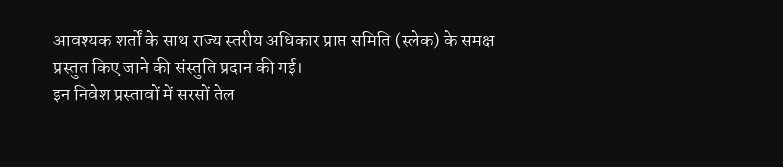आवश्यक शर्तों के साथ राज्य स्तरीय अधिकार प्राप्त समिति (स्लेक) के समक्ष प्रस्तुत किए जाने की संस्तुति प्रदान की गई।
इन निवेश प्रस्तावों में सरसों तेल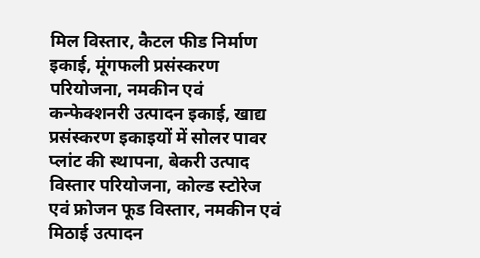मिल विस्तार, कैटल फीड निर्माण इकाई, मूंगफली प्रसंस्करण परियोजना, नमकीन एवं कन्फेक्शनरी उत्पादन इकाई, खाद्य प्रसंस्करण इकाइयों में सोलर पावर प्लांट की स्थापना, बेकरी उत्पाद विस्तार परियोजना, कोल्ड स्टोरेज एवं फ्रोजन फूड विस्तार, नमकीन एवं मिठाई उत्पादन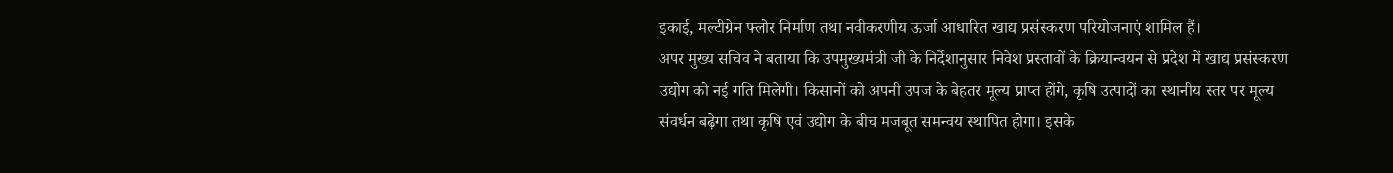इकाई, मल्टीग्रेन फ्लोर निर्माण तथा नवीकरणीय ऊर्जा आधारित खाद्य प्रसंस्करण परियोजनाएं शामिल हैं।
अपर मुख्य सचिव ने बताया कि उपमुख्यमंत्री जी के निर्देशानुसार निवेश प्रस्तावों के क्रियान्वयन से प्रदेश में खाद्य प्रसंस्करण उद्योग को नई गति मिलेगी। किसानों को अपनी उपज के बेहतर मूल्य प्राप्त होंगे, कृषि उत्पादों का स्थानीय स्तर पर मूल्य संवर्धन बढ़ेगा तथा कृषि एवं उद्योग के बीच मजबूत समन्वय स्थापित होगा। इसके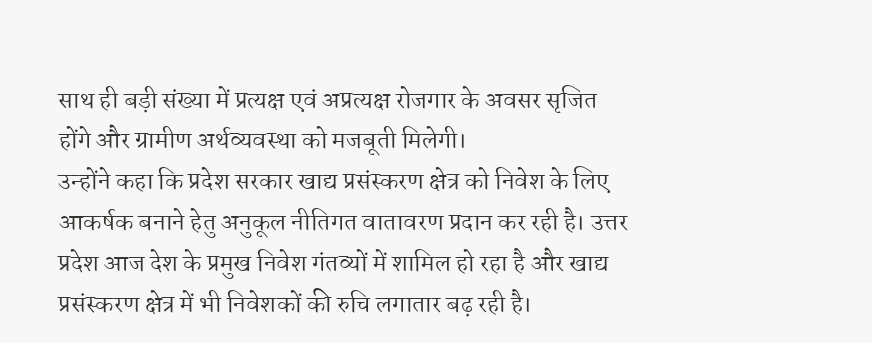साथ ही बड़ी संख्या में प्रत्यक्ष एवं अप्रत्यक्ष रोजगार के अवसर सृजित होंगे और ग्रामीण अर्थव्यवस्था को मजबूती मिलेगी।
उन्होंने कहा कि प्रदेश सरकार खाद्य प्रसंस्करण क्षेत्र को निवेश के लिए आकर्षक बनाने हेतु अनुकूल नीतिगत वातावरण प्रदान कर रही है। उत्तर प्रदेश आज देश के प्रमुख निवेश गंतव्यों में शामिल हो रहा है और खाद्य प्रसंस्करण क्षेत्र में भी निवेशकों की रुचि लगातार बढ़ रही है।